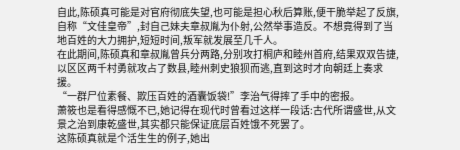自此,陈硕真可能是对官府彻底失望,也可能是担心秋后算账,便干脆举起了反旗,自称“文佳皇帝”,封自己妹夫章叔胤为仆射,公然举事造反。不想竟得到了当地百姓的大力拥护,短短时间,叛军就发展至几千人。
在此期间,陈硕真和章叔胤曾兵分两路,分别攻打桐庐和睦州首府,结果双双告捷,以区区两千村勇就攻占了数县,睦州刺史狼狈而逃,直到这时才向朝廷上奏求援。
“一群尸位素餐、欺压百姓的酒囊饭袋!”李治气得摔了手中的密报。
萧筱也是看得感慨不已,她记得在现代时曾看过这样一段话:古代所谓盛世,从文景之治到康乾盛世,其实都只能保证底层百姓饿不死罢了。
这陈硕真就是个活生生的例子,她出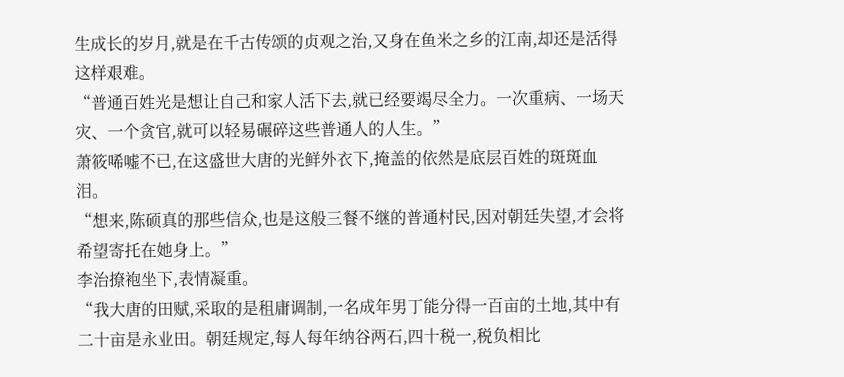生成长的岁月,就是在千古传颂的贞观之治,又身在鱼米之乡的江南,却还是活得这样艰难。
“普通百姓光是想让自己和家人活下去,就已经要竭尽全力。一次重病、一场天灾、一个贪官,就可以轻易碾碎这些普通人的人生。”
萧筱唏嘘不已,在这盛世大唐的光鲜外衣下,掩盖的依然是底层百姓的斑斑血泪。
“想来,陈硕真的那些信众,也是这般三餐不继的普通村民,因对朝廷失望,才会将希望寄托在她身上。”
李治撩袍坐下,表情凝重。
“我大唐的田赋,采取的是租庸调制,一名成年男丁能分得一百亩的土地,其中有二十亩是永业田。朝廷规定,每人每年纳谷两石,四十税一,税负相比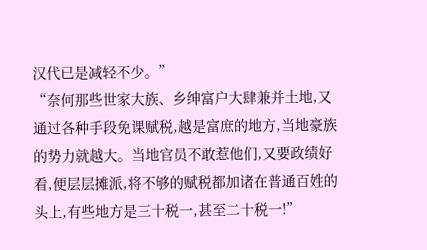汉代已是减轻不少。”
“奈何那些世家大族、乡绅富户大肆兼并土地,又通过各种手段免课赋税,越是富庶的地方,当地豪族的势力就越大。当地官员不敢惹他们,又要政绩好看,便层层摊派,将不够的赋税都加诸在普通百姓的头上,有些地方是三十税一,甚至二十税一!”